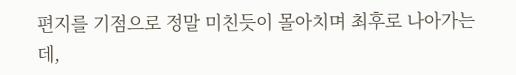편지를 기점으로 정말 미친듯이 몰아치며 최후로 나아가는데,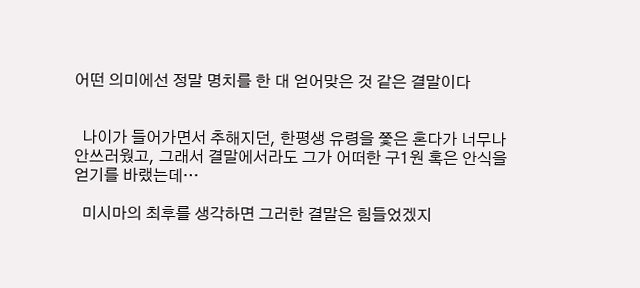어떤 의미에선 정말 명치를 한 대 얻어맞은 것 같은 결말이다


  나이가 들어가면서 추해지던, 한평생 유령을 쫓은 혼다가 너무나 안쓰러웠고, 그래서 결말에서라도 그가 어떠한 구1원 혹은 안식을 얻기를 바랬는데…

  미시마의 최후를 생각하면 그러한 결말은 힘들었겠지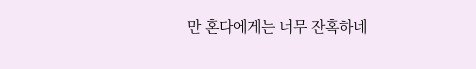만 혼다에게는 너무 잔혹하네